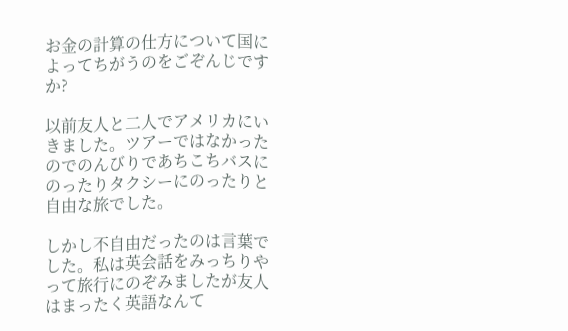お金の計算の仕方について国によってちがうのをごぞんじですか?

以前友人と二人でアメリカにいきました。ツアーではなかったのでのんびりであちこちバスにのったりタクシーにのったりと自由な旅でした。

しかし不自由だったのは言葉でした。私は英会話をみっちりやって旅行にのぞみましたが友人はまったく英語なんて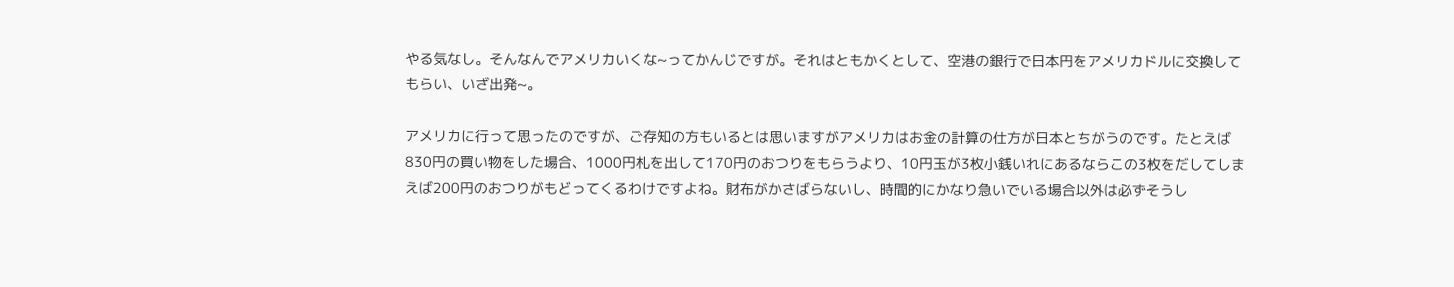やる気なし。そんなんでアメリカいくな~ってかんじですが。それはともかくとして、空港の銀行で日本円をアメリカドルに交換してもらい、いざ出発~。

アメリカに行って思ったのですが、ご存知の方もいるとは思いますがアメリカはお金の計算の仕方が日本とちがうのです。たとえば830円の買い物をした場合、1000円札を出して170円のおつりをもらうより、10円玉が3枚小銭いれにあるならこの3枚をだしてしまえば200円のおつりがもどってくるわけですよね。財布がかさばらないし、時間的にかなり急いでいる場合以外は必ずそうし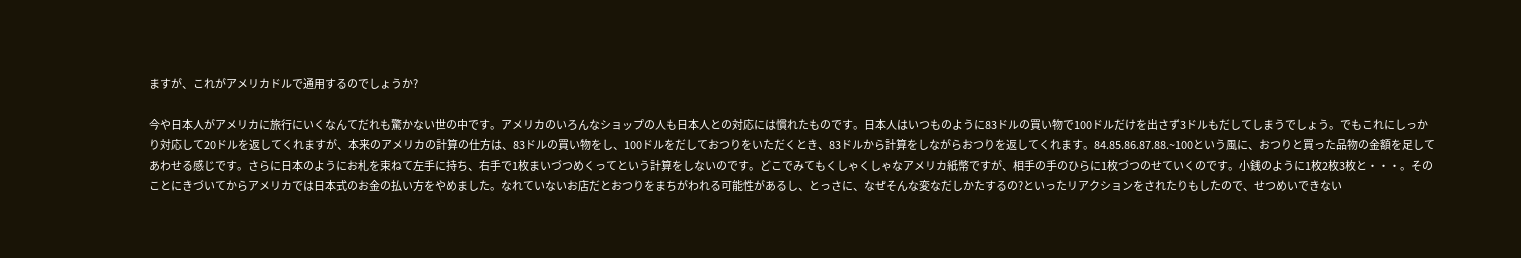ますが、これがアメリカドルで通用するのでしょうか?

今や日本人がアメリカに旅行にいくなんてだれも驚かない世の中です。アメリカのいろんなショップの人も日本人との対応には慣れたものです。日本人はいつものように83ドルの買い物で100ドルだけを出さず3ドルもだしてしまうでしょう。でもこれにしっかり対応して20ドルを返してくれますが、本来のアメリカの計算の仕方は、83ドルの買い物をし、100ドルをだしておつりをいただくとき、83ドルから計算をしながらおつりを返してくれます。84.85.86.87.88.~100という風に、おつりと買った品物の金額を足してあわせる感じです。さらに日本のようにお札を束ねて左手に持ち、右手で1枚まいづつめくってという計算をしないのです。どこでみてもくしゃくしゃなアメリカ紙幣ですが、相手の手のひらに1枚づつのせていくのです。小銭のように1枚2枚3枚と・・・。そのことにきづいてからアメリカでは日本式のお金の払い方をやめました。なれていないお店だとおつりをまちがわれる可能性があるし、とっさに、なぜそんな変なだしかたするの?といったリアクションをされたりもしたので、せつめいできない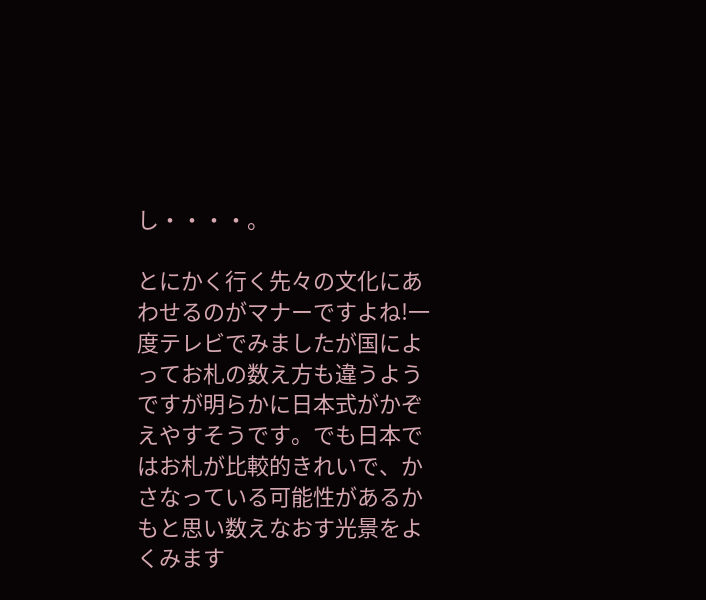し・・・・。

とにかく行く先々の文化にあわせるのがマナーですよね!一度テレビでみましたが国によってお札の数え方も違うようですが明らかに日本式がかぞえやすそうです。でも日本ではお札が比較的きれいで、かさなっている可能性があるかもと思い数えなおす光景をよくみます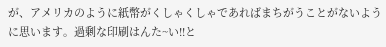が、アメリカのように紙幣がくしゃくしゃであればまちがうことがないように思います。過剰な印刷はんた~い!!と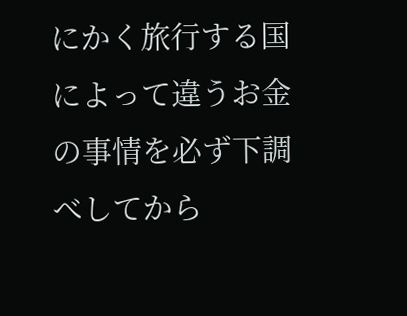にかく旅行する国によって違うお金の事情を必ず下調べしてから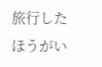旅行したほうがい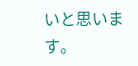いと思います。